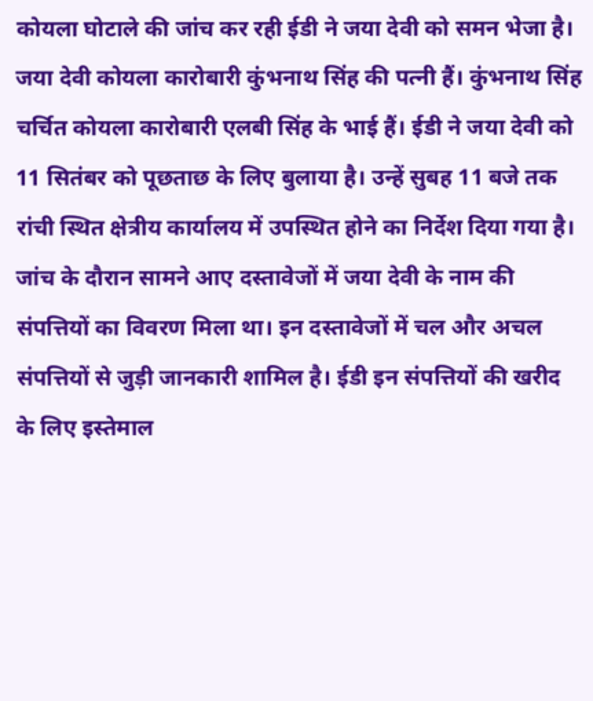कोयला घोटाले की जांच कर रही ईडी ने जया देवी को समन भेजा है। जया देवी कोयला कारोबारी कुंभनाथ सिंह की पत्नी हैं। कुंभनाथ सिंह चर्चित कोयला कारोबारी एलबी सिंह के भाई हैं। ईडी ने जया देवी को 11 सितंबर को पूछताछ के लिए बुलाया है। उन्हें सुबह 11 बजे तक रांची स्थित क्षेत्रीय कार्यालय में उपस्थित होने का निर्देश दिया गया है। जांच के दौरान सामने आए दस्तावेजों में जया देवी के नाम की संपत्तियों का विवरण मिला था। इन दस्तावेजों में चल और अचल संपत्तियों से जुड़ी जानकारी शामिल है। ईडी इन संपत्तियों की खरीद के लिए इस्तेमाल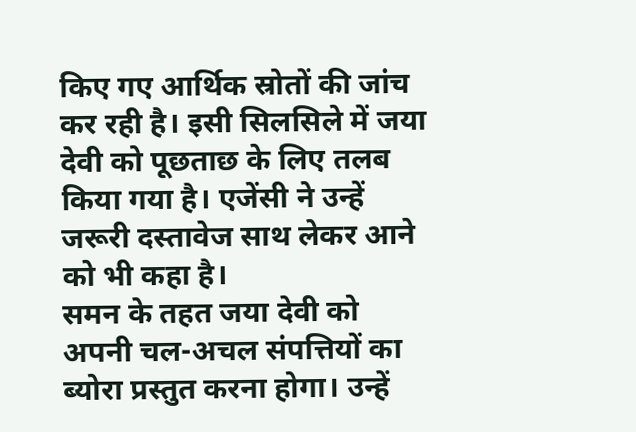किए गए आर्थिक स्रोतों की जांच कर रही है। इसी सिलसिले में जया देवी को पूछताछ के लिए तलब किया गया है। एजेंसी ने उन्हें जरूरी दस्तावेज साथ लेकर आने को भी कहा है।
समन के तहत जया देवी को अपनी चल-अचल संपत्तियों का ब्योरा प्रस्तुत करना होगा। उन्हें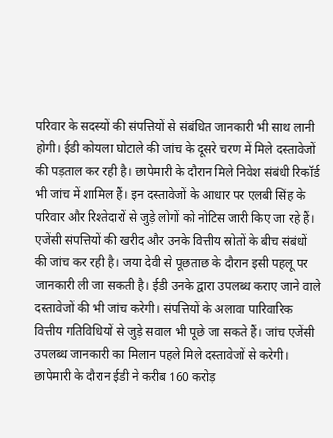परिवार के सदस्यों की संपत्तियों से संबंधित जानकारी भी साथ लानी होगी। ईडी कोयला घोटाले की जांच के दूसरे चरण में मिले दस्तावेजों की पड़ताल कर रही है। छापेमारी के दौरान मिले निवेश संबंधी रिकॉर्ड भी जांच में शामिल हैं। इन दस्तावेजों के आधार पर एलबी सिंह के परिवार और रिश्तेदारों से जुड़े लोगों को नोटिस जारी किए जा रहे हैं। एजेंसी संपत्तियों की खरीद और उनके वित्तीय स्रोतों के बीच संबंधों की जांच कर रही है। जया देवी से पूछताछ के दौरान इसी पहलू पर जानकारी ली जा सकती है। ईडी उनके द्वारा उपलब्ध कराए जाने वाले दस्तावेजों की भी जांच करेगी। संपत्तियों के अलावा पारिवारिक वित्तीय गतिविधियों से जुड़े सवाल भी पूछे जा सकते हैं। जांच एजेंसी उपलब्ध जानकारी का मिलान पहले मिले दस्तावेजों से करेगी।
छापेमारी के दौरान ईडी ने करीब 160 करोड़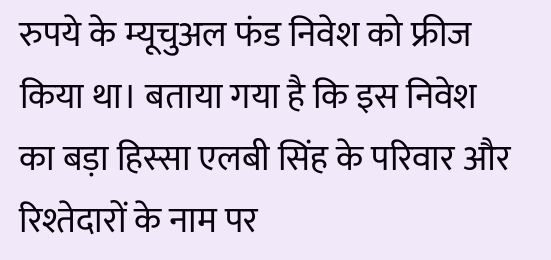रुपये के म्यूचुअल फंड निवेश को फ्रीज किया था। बताया गया है कि इस निवेश का बड़ा हिस्सा एलबी सिंह के परिवार और रिश्तेदारों के नाम पर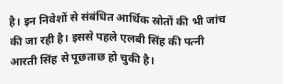है। इन निवेशों से संबंधित आर्थिक स्रोतों की भी जांच की जा रही है। इससे पहले एलबी सिंह की पत्नी आरती सिंह से पूछताछ हो चुकी है।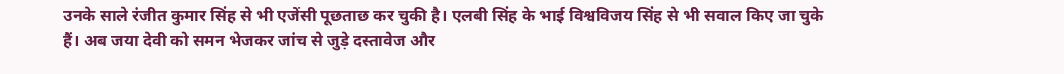उनके साले रंजीत कुमार सिंह से भी एजेंसी पूछताछ कर चुकी है। एलबी सिंह के भाई विश्वविजय सिंह से भी सवाल किए जा चुके हैं। अब जया देवी को समन भेजकर जांच से जुड़े दस्तावेज और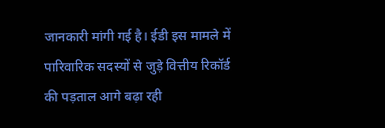जानकारी मांगी गई है। ईडी इस मामले में पारिवारिक सदस्यों से जुड़े वित्तीय रिकॉर्ड की पड़ताल आगे बढ़ा रही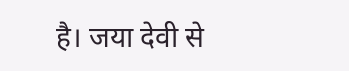है। जया देवी से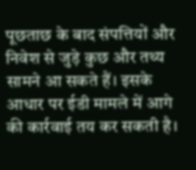पूछताछ के बाद संपत्तियों और निवेश से जुड़े कुछ और तथ्य सामने आ सकते हैं। इसके आधार पर ईडी मामले में आगे की कार्रवाई तय कर सकती है।